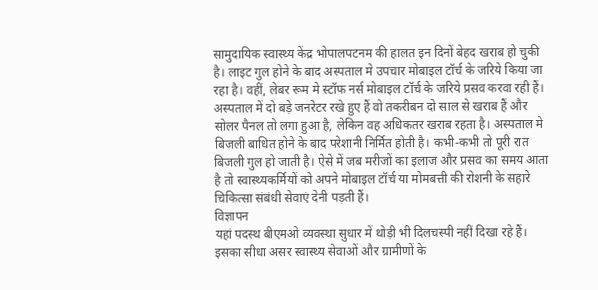सामुदायिक स्वास्थ्य केंद्र भोपालपटनम की हालत इन दिनों बेहद खराब हो चुकी है। लाइट गुल होने के बाद अस्पताल मे उपचार मोबाइल टॉर्च के जरिये किया जा रहा है। वहीं, लेबर रूम मे स्टॉफ नर्स मोबाइल टॉर्च के जरिये प्रसव करवा रही हैं।
अस्पताल में दो बड़े जनरेटर रखे हुए हैं वो तकरीबन दो साल से खराब हैं और सोलर पैनल तो लगा हुआ है, लेकिन वह अधिकतर खराब रहता है। अस्पताल मे बिजली बाधित होने के बाद परेशानी निर्मित होती है। कभी-कभी तो पूरी रात बिजली गुल हो जाती है। ऐसे में जब मरीजों का इलाज और प्रसव का समय आता है तो स्वास्थ्यकर्मियों को अपने मोबाइल टॉर्च या मोमबत्ती की रोशनी के सहारे चिकित्सा संबंधी सेवाएं देनी पड़ती हैं।
विज्ञापन
यहां पदस्थ बीएमओ व्यवस्था सुधार में थोड़ी भी दिलचस्पी नहीं दिखा रहे हैं। इसका सीधा असर स्वास्थ्य सेवाओं और ग्रामीणों के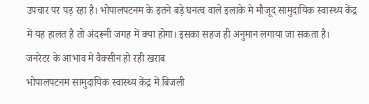उपचार पर पड़ रहा है। भोपालपटनम के इतने बड़े घनत्व वाले इलाके मे मौजूद सामुदायिक स्वास्थ्य केंद्र में यह हालत है तो अंदरूनी जगह में क्या होगा। इसका सहज ही अनुमान लगाया जा सकता है।
जनरेटर के आभाव मे वैक्सीन हो रही खराब
भोपालपटनम सामुदायिक स्वास्थ्य केंद्र में बिजली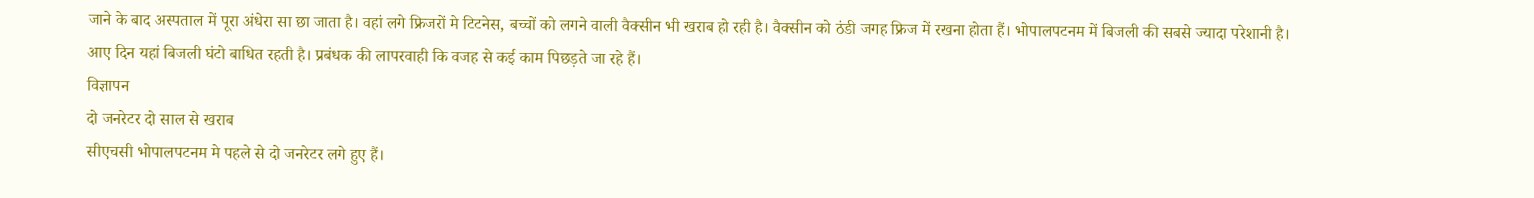जाने के बाद अस्पताल में पूरा अंधेरा सा छा जाता है। वहां लगे फ्रिजरों मे टिटनेस, बच्चों को लगने वाली वैक्सीन भी खराब हो रही है। वैक्सीन को ठंडी जगह फ्रिज में रखना होता हैं। भोपालपटनम में बिजली की सबसे ज्यादा परेशानी है। आए दिन यहां बिजली घंटो बाधित रहती है। प्रबंधक की लापरवाही कि वजह से कई काम पिछड़ते जा रहे हैं।
विज्ञापन
दो जनरेटर दो साल से खराब
सीएचसी भोपालपटनम मे पहले से दो जनरेटर लगे हुए हैं।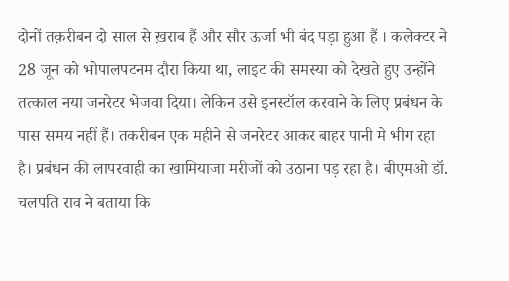दोनों तक़रीबन दो साल से ख़राब हैं और सौर ऊर्जा भी बंद पड़ा हुआ हैं । कलेक्टर ने 28 जून को भोपालपटनम दौरा किया था, लाइट की समस्या को देखते हुए उन्होंने तत्काल नया जनरेटर भेजवा दिया। लेकिन उसे इनस्टॉल करवाने के लिए प्रबंधन के पास समय नहीं हैं। तकरीबन एक महीने से जनरेटर आकर बाहर पानी मे भीग रहा है। प्रबंधन की लापरवाही का खामियाजा मरीजों को उठाना पड़ रहा है। बीएमओ डॉ. चलपति राव ने बताया कि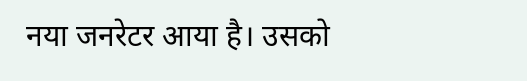नया जनरेटर आया है। उसको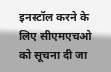इनस्टॉल करने के लिए सीएमएचओ को सूचना दी जा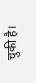चुकी है।